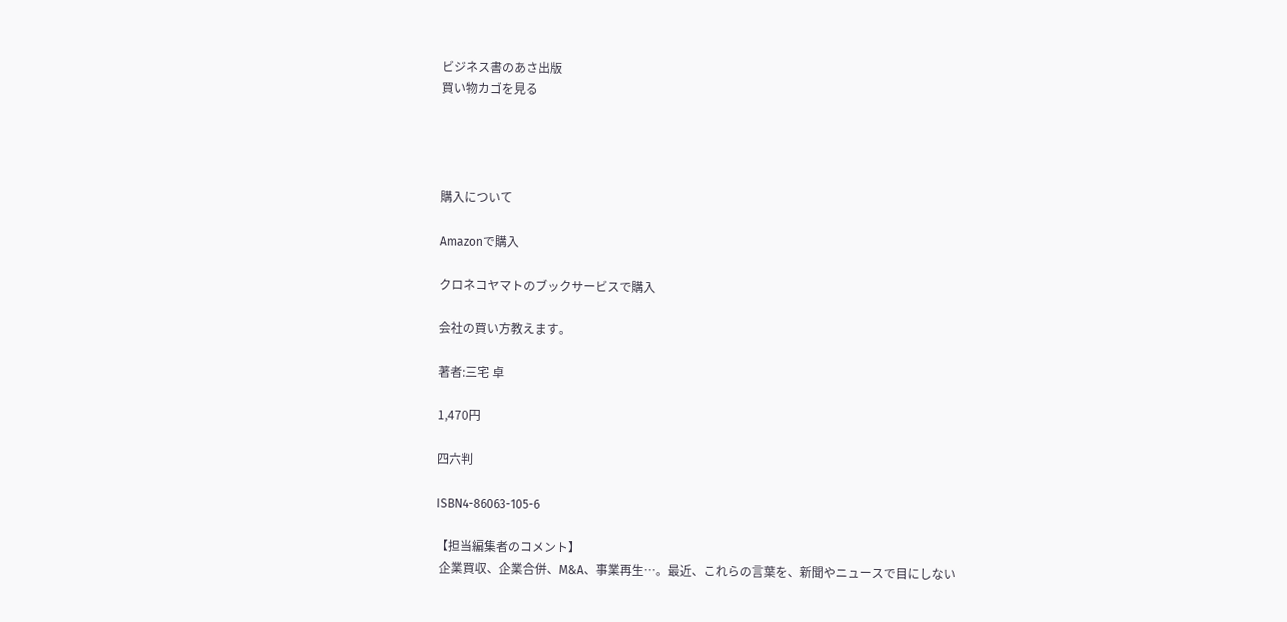ビジネス書のあさ出版
買い物カゴを見る




購入について

Amazonで購入

クロネコヤマトのブックサービスで購入

会社の買い方教えます。

著者:三宅 卓

1,470円

四六判

ISBN4-86063-105-6

【担当編集者のコメント】
 企業買収、企業合併、M&A、事業再生…。最近、これらの言葉を、新聞やニュースで目にしない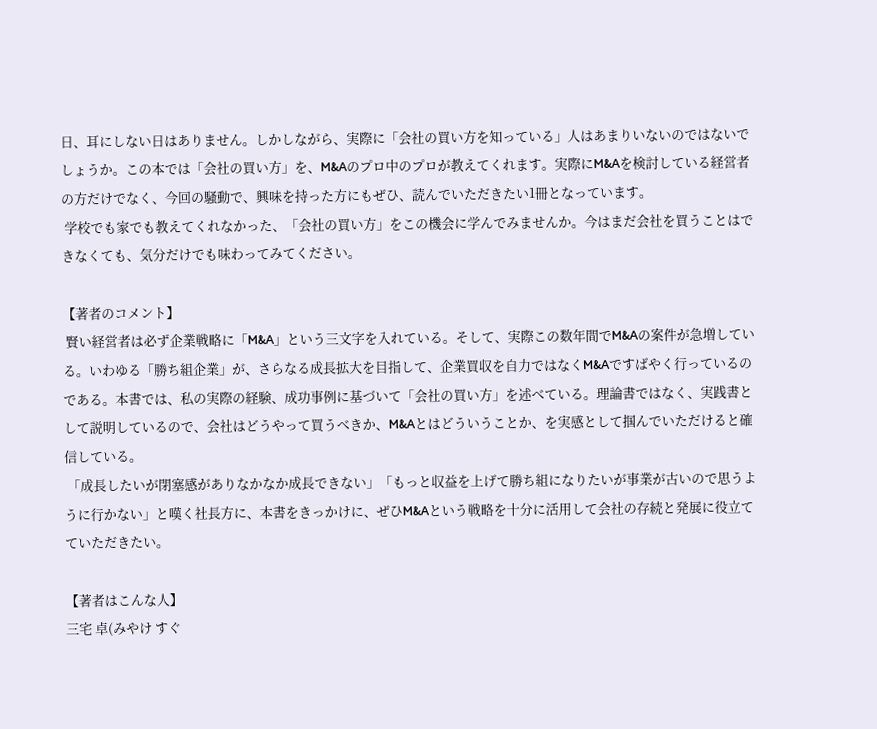日、耳にしない日はありません。しかしながら、実際に「会社の買い方を知っている」人はあまりいないのではないでしょうか。この本では「会社の買い方」を、M&Aのプロ中のプロが教えてくれます。実際にM&Aを検討している経営者の方だけでなく、今回の騒動で、興味を持った方にもぜひ、読んでいただきたい1冊となっています。
 学校でも家でも教えてくれなかった、「会社の買い方」をこの機会に学んでみませんか。今はまだ会社を買うことはできなくても、気分だけでも味わってみてください。

【著者のコメント】
 賢い経営者は必ず企業戦略に「M&A」という三文字を入れている。そして、実際この数年間でM&Aの案件が急増している。いわゆる「勝ち組企業」が、さらなる成長拡大を目指して、企業買収を自力ではなくM&Aですばやく行っているのである。本書では、私の実際の経験、成功事例に基づいて「会社の買い方」を述べている。理論書ではなく、実践書として説明しているので、会社はどうやって買うべきか、M&Aとはどういうことか、を実感として掴んでいただけると確信している。
 「成長したいが閉塞感がありなかなか成長できない」「もっと収益を上げて勝ち組になりたいが事業が古いので思うように行かない」と嘆く社長方に、本書をきっかけに、ぜひM&Aという戦略を十分に活用して会社の存続と発展に役立てていただきたい。

【著者はこんな人】
三宅 卓(みやけ すぐ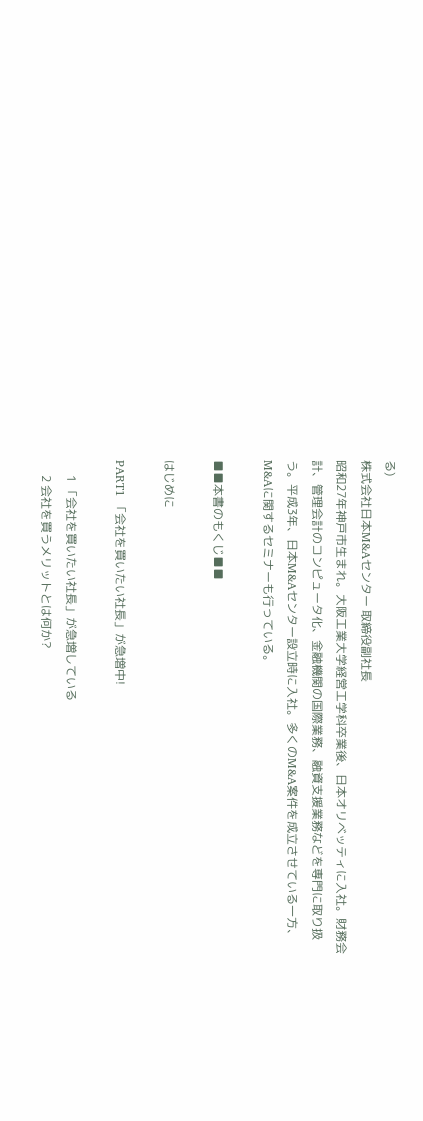る)
株式会社日本M&Aセンター 取締役副社長
昭和27年神戸市生まれ。大阪工業大学経営工学科卒業後、日本オリベッティに入社。財務会計、管理会計のコンピュータ化、金融機関の国際業務、融資支援業務などを専門に取り扱う。平成3年、日本M&Aセンター設立時に入社。多くのM&A案件を成立させている一方、M&Aに関するセミナーも行っている。

■■本書のもくじ■■

はじめに

PART1 「会社を買いたい社長」が急増中!

     1 「会社を買いたい社長」が急増している
     2 会社を買うメリットとは何か?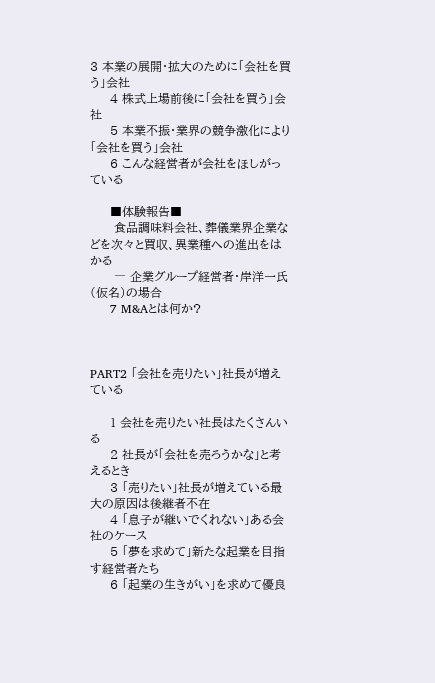3 本業の展開・拡大のために「会社を買う」会社
     4 株式上場前後に「会社を買う」会社
     5 本業不振・業界の競争激化により「会社を買う」会社
     6 こんな経営者が会社をほしがっている

     ■体験報告■
      食品調味料会社、葬儀業界企業などを次々と買収、異業種への進出をはかる
      ― 企業グループ経営者・岸洋一氏(仮名)の場合
     7 M&Aとは何か?



PART2 「会社を売りたい」社長が増えている

     1 会社を売りたい社長はたくさんいる
     2 社長が「会社を売ろうかな」と考えるとき
     3 「売りたい」社長が増えている最大の原因は後継者不在
     4 「息子が継いでくれない」ある会社のケース
     5 「夢を求めて」新たな起業を目指す経営者たち
     6 「起業の生きがい」を求めて優良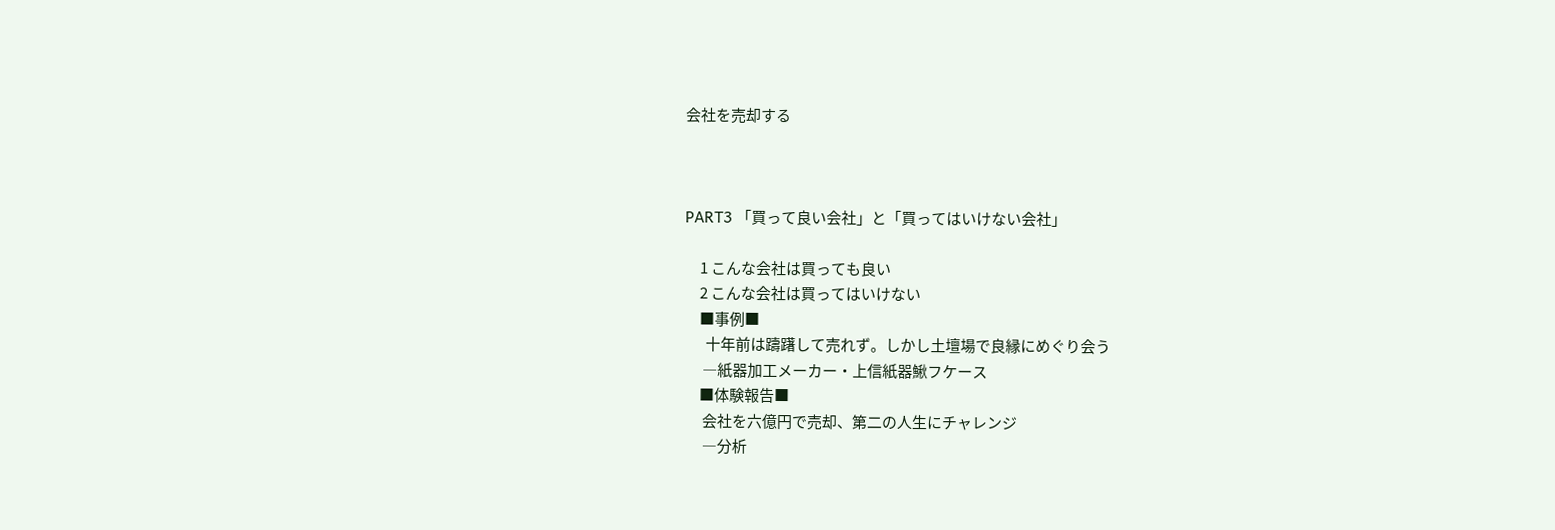会社を売却する



PART3 「買って良い会社」と「買ってはいけない会社」

     1 こんな会社は買っても良い
     2 こんな会社は買ってはいけない
     ■事例■
       十年前は躊躇して売れず。しかし土壇場で良縁にめぐり会う
      ―紙器加工メーカー・上信紙器鰍フケース
     ■体験報告■
      会社を六億円で売却、第二の人生にチャレンジ
      ―分析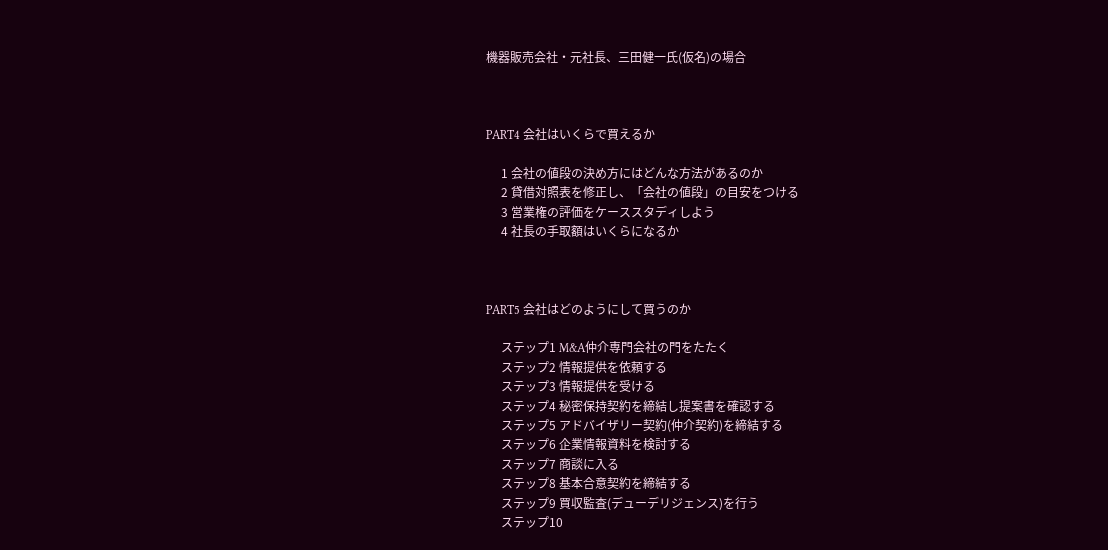機器販売会社・元社長、三田健一氏(仮名)の場合



PART4 会社はいくらで買えるか

     1 会社の値段の決め方にはどんな方法があるのか
     2 貸借対照表を修正し、「会社の値段」の目安をつける
     3 営業権の評価をケーススタディしよう
     4 社長の手取額はいくらになるか



PART5 会社はどのようにして買うのか

     ステップ1 M&A仲介専門会社の門をたたく
     ステップ2 情報提供を依頼する
     ステップ3 情報提供を受ける
     ステップ4 秘密保持契約を締結し提案書を確認する
     ステップ5 アドバイザリー契約(仲介契約)を締結する
     ステップ6 企業情報資料を検討する
     ステップ7 商談に入る
     ステップ8 基本合意契約を締結する
     ステップ9 買収監査(デューデリジェンス)を行う
     ステップ10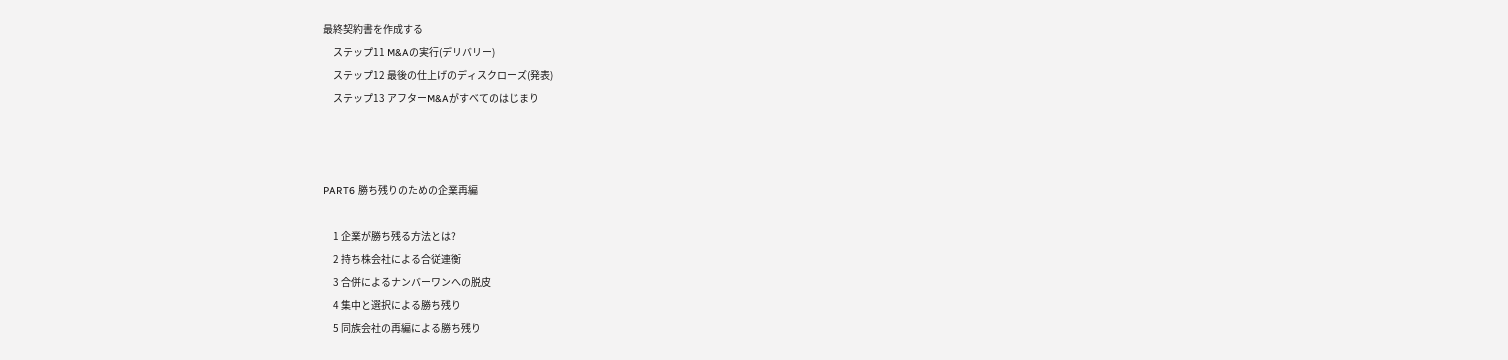最終契約書を作成する
     ステップ11 M&Aの実行(デリバリー)
     ステップ12 最後の仕上げのディスクローズ(発表)
     ステップ13 アフターM&Aがすべてのはじまり



PART6 勝ち残りのための企業再編

     1 企業が勝ち残る方法とは?
     2 持ち株会社による合従連衡
     3 合併によるナンバーワンへの脱皮
     4 集中と選択による勝ち残り
     5 同族会社の再編による勝ち残り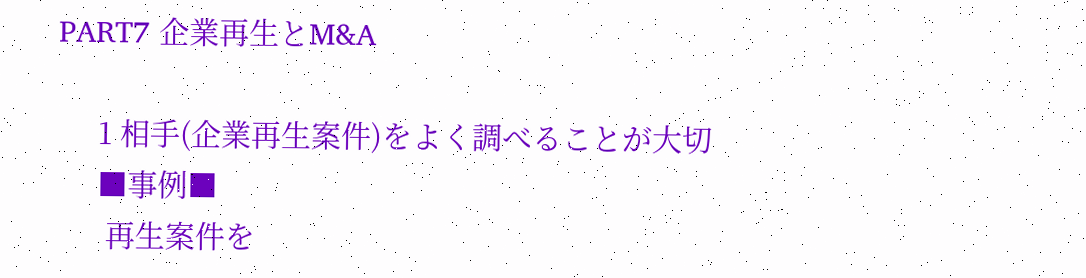PART7 企業再生とM&A

     1 相手(企業再生案件)をよく調べることが大切
     ■事例■
      再生案件を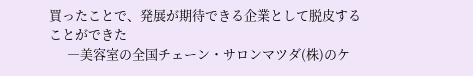買ったことで、発展が期待できる企業として脱皮することができた
      ―美容室の全国チェーン・サロンマツダ(株)のケ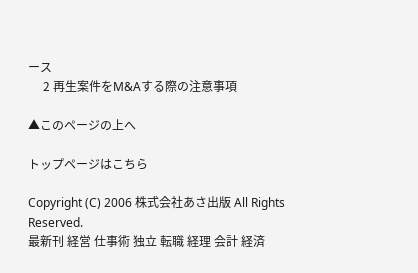ース
     2 再生案件をM&Aする際の注意事項

▲このページの上へ

トップページはこちら

Copyright (C) 2006 株式会社あさ出版 All Rights Reserved.
最新刊 経営 仕事術 独立 転職 経理 会計 経済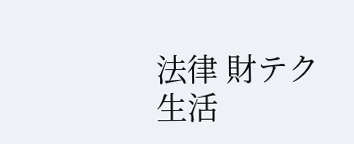法律 財テク 生活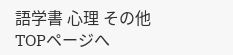語学書 心理 その他 TOPページへ